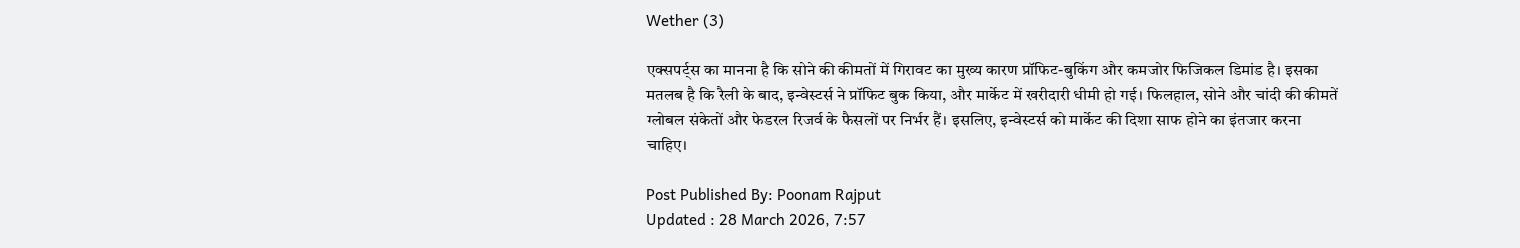Wether (3)

एक्सपर्ट्स का मानना है कि सोने की कीमतों में गिरावट का मुख्य कारण प्रॉफिट-बुकिंग और कमजोर फिजिकल डिमांड है। इसका मतलब है कि रैली के बाद, इन्वेस्टर्स ने प्रॉफिट बुक किया, और मार्केट में खरीदारी धीमी हो गई। फिलहाल, सोने और चांदी की कीमतें ग्लोबल संकेतों और फेडरल रिजर्व के फैसलों पर निर्भर हैं। इसलिए, इन्वेस्टर्स को मार्केट की दिशा साफ होने का इंतजार करना चाहिए।

Post Published By: Poonam Rajput
Updated : 28 March 2026, 7:57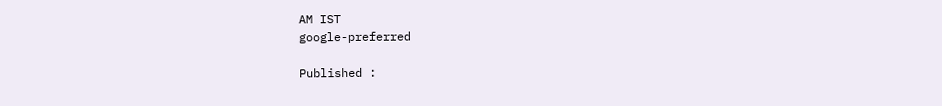AM IST
google-preferred

Published :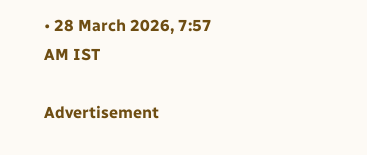• 28 March 2026, 7:57 AM IST

Advertisement